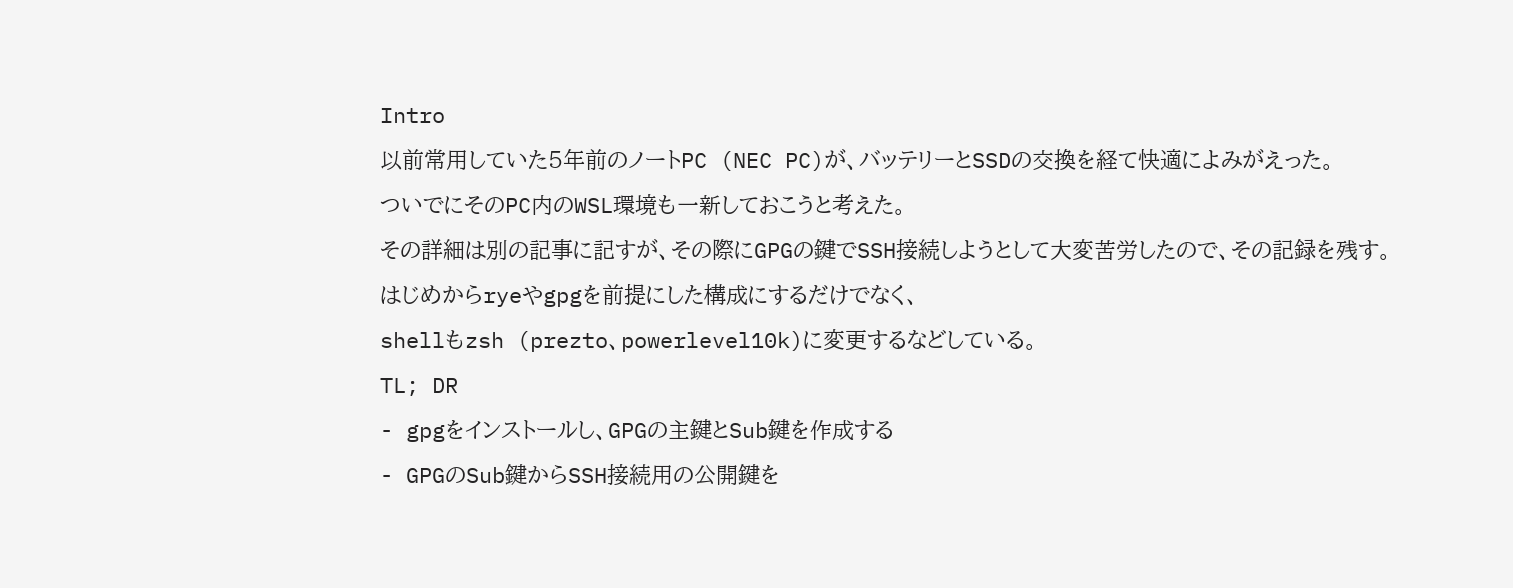Intro
以前常用していた5年前のノートPC (NEC PC)が、バッテリーとSSDの交換を経て快適によみがえった。
ついでにそのPC内のWSL環境も一新しておこうと考えた。
その詳細は別の記事に記すが、その際にGPGの鍵でSSH接続しようとして大変苦労したので、その記録を残す。
はじめからryeやgpgを前提にした構成にするだけでなく、
shellもzsh (prezto、powerlevel10k)に変更するなどしている。
TL; DR
- gpgをインストールし、GPGの主鍵とSub鍵を作成する
- GPGのSub鍵からSSH接続用の公開鍵を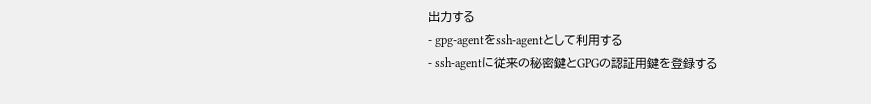出力する
- gpg-agentをssh-agentとして利用する
- ssh-agentに従来の秘密鍵とGPGの認証用鍵を登録する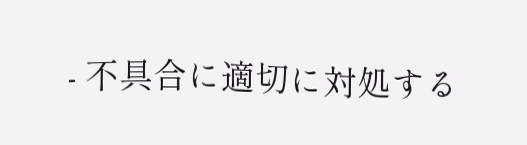- 不具合に適切に対処する